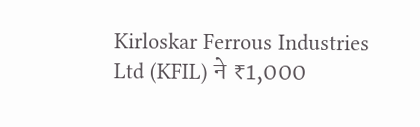Kirloskar Ferrous Industries Ltd (KFIL) ने ₹1,000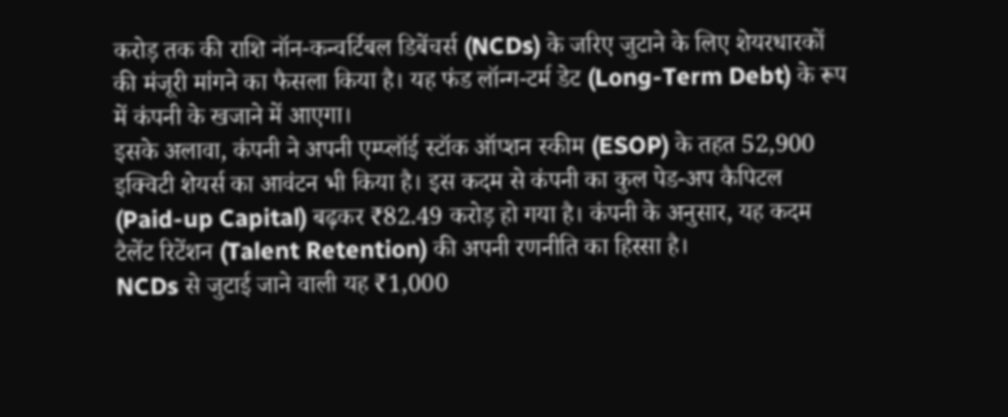करोड़ तक की राशि नॉन-कन्वर्टिबल डिबेंचर्स (NCDs) के जरिए जुटाने के लिए शेयरधारकों की मंजूरी मांगने का फैसला किया है। यह फंड लॉन्ग-टर्म डेट (Long-Term Debt) के रूप में कंपनी के खजाने में आएगा।
इसके अलावा, कंपनी ने अपनी एम्प्लॉई स्टॉक ऑप्शन स्कीम (ESOP) के तहत 52,900 इक्विटी शेयर्स का आवंटन भी किया है। इस कदम से कंपनी का कुल पेड-अप कैपिटल (Paid-up Capital) बढ़कर ₹82.49 करोड़ हो गया है। कंपनी के अनुसार, यह कदम टैलेंट रिटेंशन (Talent Retention) की अपनी रणनीति का हिस्सा है।
NCDs से जुटाई जाने वाली यह ₹1,000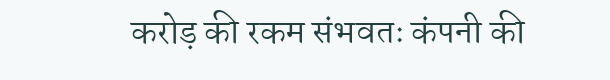करोड़ की रकम संभवतः कंपनी की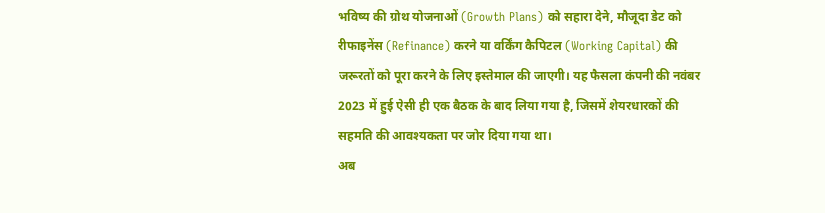भविष्य की ग्रोथ योजनाओं (Growth Plans) को सहारा देने, मौजूदा डेट को रीफाइनेंस (Refinance) करने या वर्किंग कैपिटल (Working Capital) की जरूरतों को पूरा करने के लिए इस्तेमाल की जाएगी। यह फैसला कंपनी की नवंबर 2023 में हुई ऐसी ही एक बैठक के बाद लिया गया है, जिसमें शेयरधारकों की सहमति की आवश्यकता पर जोर दिया गया था।
अब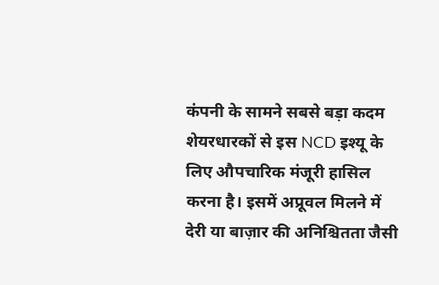कंपनी के सामने सबसे बड़ा कदम शेयरधारकों से इस NCD इश्यू के लिए औपचारिक मंजूरी हासिल करना है। इसमें अप्रूवल मिलने में देरी या बाज़ार की अनिश्चितता जैसी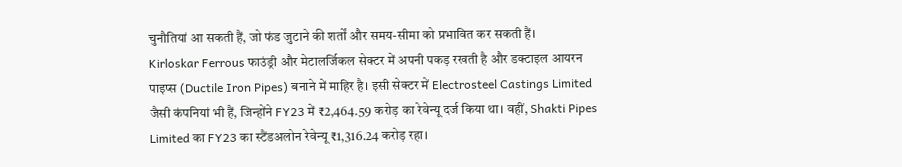चुनौतियां आ सकती हैं, जो फंड जुटाने की शर्तों और समय-सीमा को प्रभावित कर सकती हैं।
Kirloskar Ferrous फाउंड्री और मेटालर्जिकल सेक्टर में अपनी पकड़ रखती है और डक्टाइल आयरन पाइप्स (Ductile Iron Pipes) बनाने में माहिर है। इसी सेक्टर में Electrosteel Castings Limited जैसी कंपनियां भी हैं, जिन्होंने FY23 में ₹2,464.59 करोड़ का रेवेन्यू दर्ज किया था। वहीं, Shakti Pipes Limited का FY23 का स्टैंडअलोन रेवेन्यू ₹1,316.24 करोड़ रहा।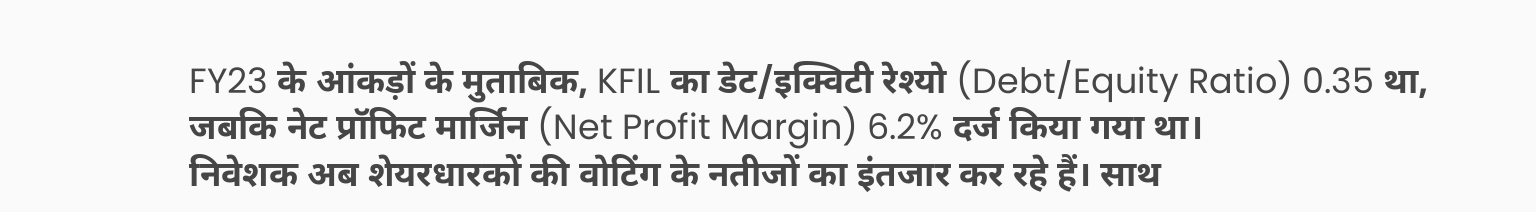FY23 के आंकड़ों के मुताबिक, KFIL का डेट/इक्विटी रेश्यो (Debt/Equity Ratio) 0.35 था, जबकि नेट प्रॉफिट मार्जिन (Net Profit Margin) 6.2% दर्ज किया गया था।
निवेशक अब शेयरधारकों की वोटिंग के नतीजों का इंतजार कर रहे हैं। साथ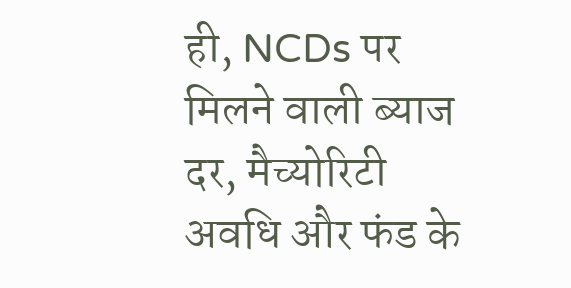ही, NCDs पर मिलने वाली ब्याज दर, मैच्योरिटी अवधि और फंड के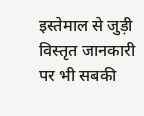इस्तेमाल से जुड़ी विस्तृत जानकारी पर भी सबकी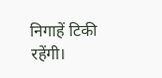निगाहें टिकी रहेंगी।